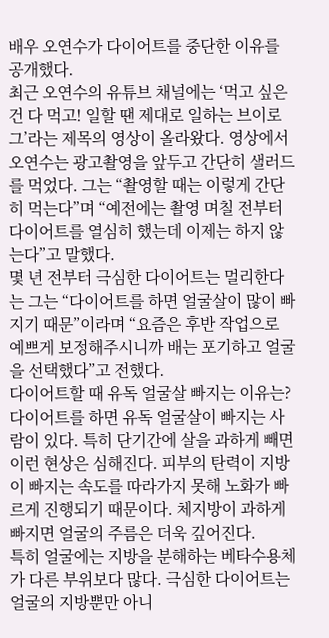배우 오연수가 다이어트를 중단한 이유를 공개했다.
최근 오연수의 유튜브 채널에는 ‘먹고 싶은 건 다 먹고! 일할 땐 제대로 일하는 브이로그’라는 제목의 영상이 올라왔다. 영상에서 오연수는 광고촬영을 앞두고 간단히 샐러드를 먹었다. 그는 “촬영할 때는 이렇게 간단히 먹는다”며 “예전에는 촬영 며칠 전부터 다이어트를 열심히 했는데 이제는 하지 않는다”고 말했다.
몇 년 전부터 극심한 다이어트는 멀리한다는 그는 “다이어트를 하면 얼굴살이 많이 빠지기 때문”이라며 “요즘은 후반 작업으로 예쁘게 보정해주시니까 배는 포기하고 얼굴을 선택했다”고 전했다.
다이어트할 때 유독 얼굴살 빠지는 이유는?
다이어트를 하면 유독 얼굴살이 빠지는 사람이 있다. 특히 단기간에 살을 과하게 빼면 이런 현상은 심해진다. 피부의 탄력이 지방이 빠지는 속도를 따라가지 못해 노화가 빠르게 진행되기 때문이다. 체지방이 과하게 빠지면 얼굴의 주름은 더욱 깊어진다.
특히 얼굴에는 지방을 분해하는 베타수용체가 다른 부위보다 많다. 극심한 다이어트는 얼굴의 지방뿐만 아니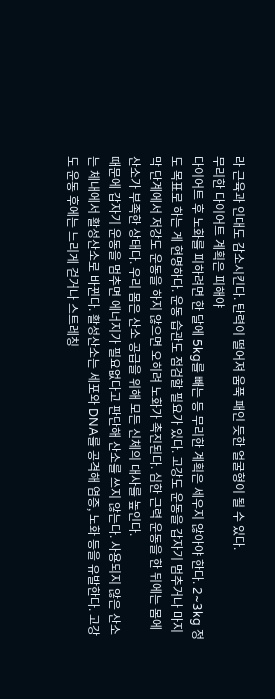라 근육과 인대도 감소시킨다. 탄력이 떨어져 움푹 패인 듯한 얼굴형이 될 수 있다.
무리한 다이어트 계획은 피해야
다이어트 후 노화를 피하려면 한 달에 5kg를 빼는 등 무리한 계획은 세우지 않아야 한다. 2~3kg 정도 목표로 하는 게 현명하다. 운동 습관도 점검할 필요가 있다. 고강도 운동을 갑자기 멈추거나 마지막 단계에서 저강도 운동을 하지 않으면 오히려 노화가 촉진된다. 심한 근력 운동을 한 뒤에는 몸에 산소가 부족한 상태다. 우리 몸은 산소 공급을 위해 모든 신체의 대사를 높인다.
때문에 갑자기 운동을 멈추면 에너지가 필요없다고 판단해 산소를 쓰지 않는다. 사용되지 않은 산소는 체내에서 활성산소로 바뀐다. 활성산소는 세포와 DNA를 공격해 염증, 노화 등을 유발한다. 고강도 운동 후에는 느리게 걷거나 스트레칭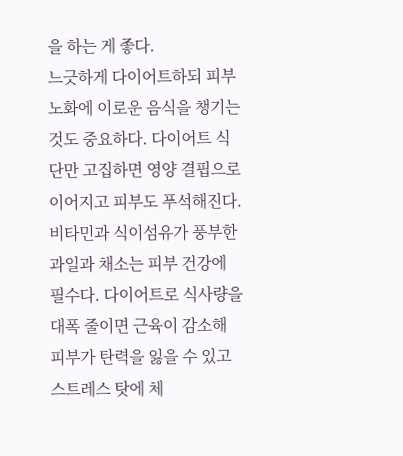을 하는 게 좋다.
느긋하게 다이어트하되 피부 노화에 이로운 음식을 챙기는 것도 중요하다. 다이어트 식단만 고집하면 영양 결핍으로 이어지고 피부도 푸석해진다. 비타민과 식이섬유가 풍부한 과일과 채소는 피부 건강에 필수다. 다이어트로 식사량을 대폭 줄이면 근육이 감소해 피부가 탄력을 잃을 수 있고 스트레스 탓에 체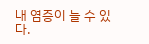내 염증이 늘 수 있다.